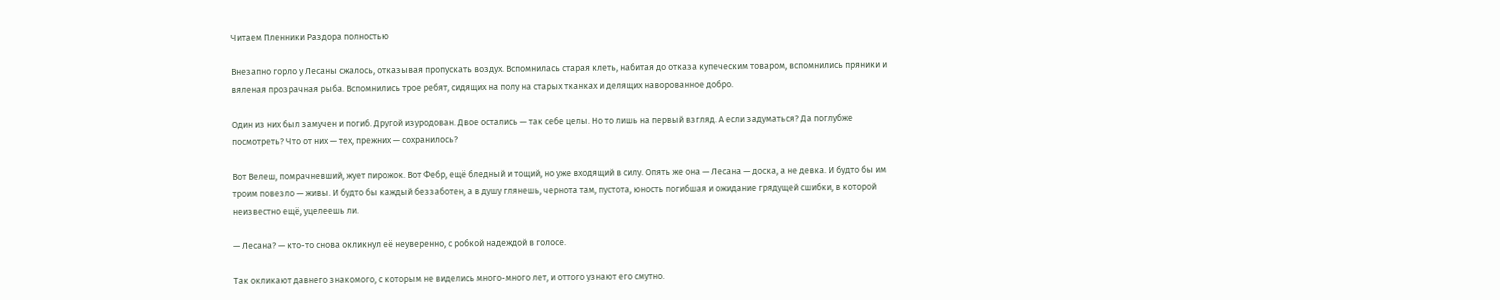Читаем Пленники Раздора полностью

Внезапно горло у Лесаны сжалось, отказывая пропускать воздух. Вспомнилась старая клеть, набитая до отказа купеческим товаром, вспомнились пряники и вяленая прозрачная рыба. Вспомнились трое ребят, сидящих на полу на старых тканках и делящих наворованное добро.

Один из них был замучен и погиб. Другой изуродован. Двое остались — так себе целы. Но то лишь на первый взгляд. А если задуматься? Да поглубже посмотреть? Что от них — тех, прежних — сохранилось?

Вот Велеш, помрачневший, жует пирожок. Вот Фебр, ещё бледный и тощий, но уже входящий в силу. Опять же она — Лесана — доска, а не девка. И будто бы им троим повезло — живы. И будто бы каждый беззаботен, а в душу глянешь, чернота там, пустота, юность погибшая и ожидание грядущей сшибки, в которой неизвестно ещё, уцелеешь ли.

— Лесана? — кто-то снова окликнул её неуверенно, с робкой надеждой в голосе.

Так окликают давнего знакомого, с которым не виделись много-много лет, и оттого узнают его смутно.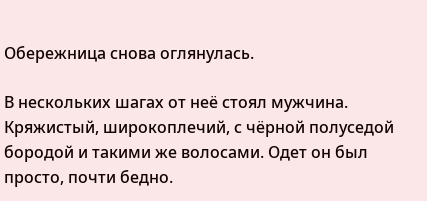Обережница снова оглянулась.

В нескольких шагах от неё стоял мужчина. Кряжистый, широкоплечий, с чёрной полуседой бородой и такими же волосами. Одет он был просто, почти бедно.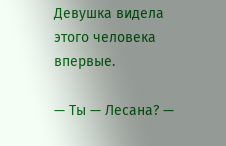Девушка видела этого человека впервые.

— Ты — Лесана? —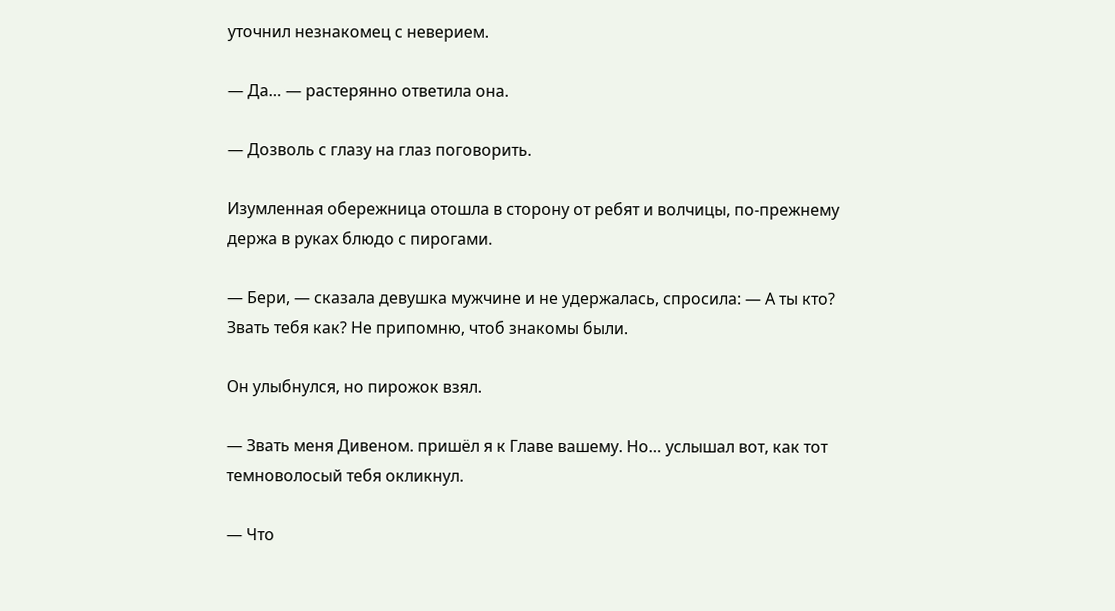уточнил незнакомец с неверием.

— Да… — растерянно ответила она.

— Дозволь с глазу на глаз поговорить.

Изумленная обережница отошла в сторону от ребят и волчицы, по-прежнему держа в руках блюдо с пирогами.

— Бери, — сказала девушка мужчине и не удержалась, спросила: — А ты кто? Звать тебя как? Не припомню, чтоб знакомы были.

Он улыбнулся, но пирожок взял.

— Звать меня Дивеном. пришёл я к Главе вашему. Но… услышал вот, как тот темноволосый тебя окликнул.

— Что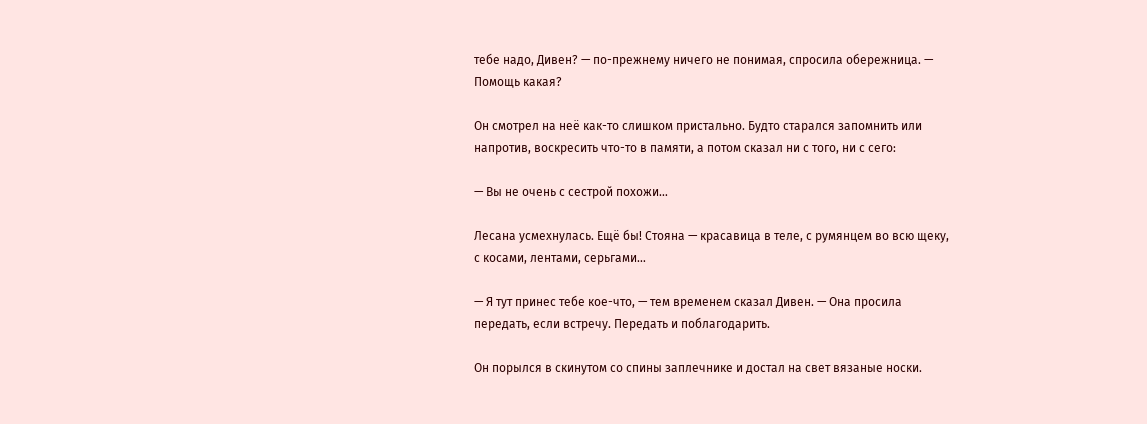тебе надо, Дивен? — по-прежнему ничего не понимая, спросила обережница. — Помощь какая?

Он смотрел на неё как-то слишком пристально. Будто старался запомнить или напротив, воскресить что-то в памяти, а потом сказал ни с того, ни с сего:

— Вы не очень с сестрой похожи…

Лесана усмехнулась. Ещё бы! Стояна — красавица в теле, с румянцем во всю щеку, с косами, лентами, серьгами…

— Я тут принес тебе кое-что, — тем временем сказал Дивен. — Она просила передать, если встречу. Передать и поблагодарить.

Он порылся в скинутом со спины заплечнике и достал на свет вязаные носки.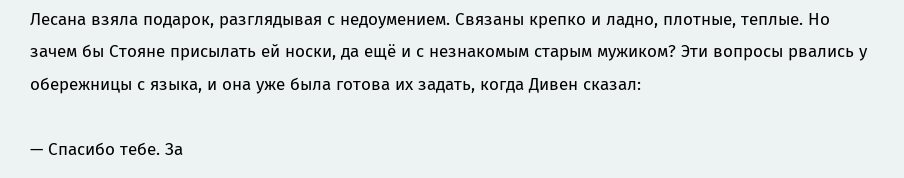Лесана взяла подарок, разглядывая с недоумением. Связаны крепко и ладно, плотные, теплые. Но зачем бы Стояне присылать ей носки, да ещё и с незнакомым старым мужиком? Эти вопросы рвались у обережницы с языка, и она уже была готова их задать, когда Дивен сказал:

— Спасибо тебе. За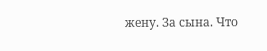жену. За сына. Что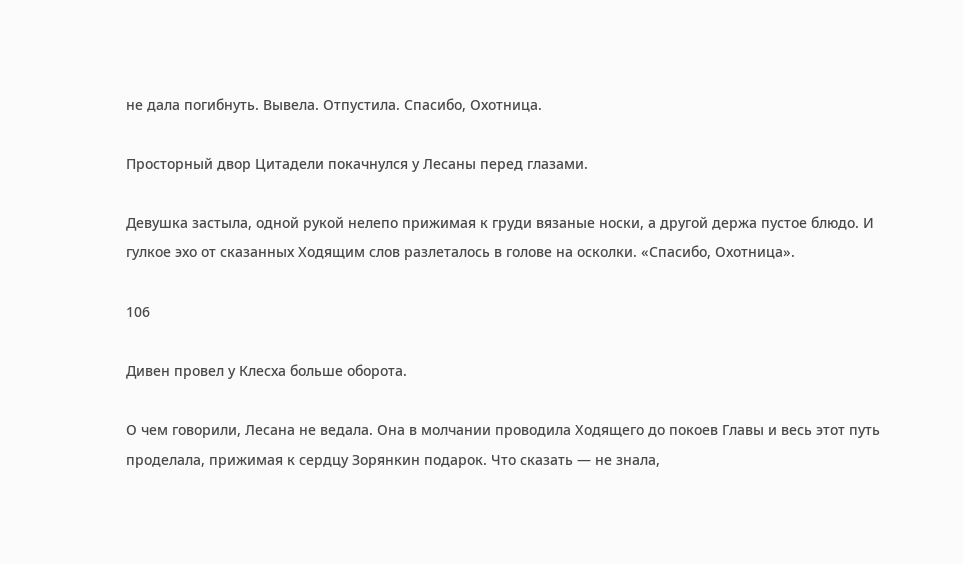не дала погибнуть. Вывела. Отпустила. Спасибо, Охотница.

Просторный двор Цитадели покачнулся у Лесаны перед глазами.

Девушка застыла, одной рукой нелепо прижимая к груди вязаные носки, а другой держа пустое блюдо. И гулкое эхо от сказанных Ходящим слов разлеталось в голове на осколки. «Спасибо, Охотница».

106

Дивен провел у Клесха больше оборота.

О чем говорили, Лесана не ведала. Она в молчании проводила Ходящего до покоев Главы и весь этот путь проделала, прижимая к сердцу Зорянкин подарок. Что сказать — не знала,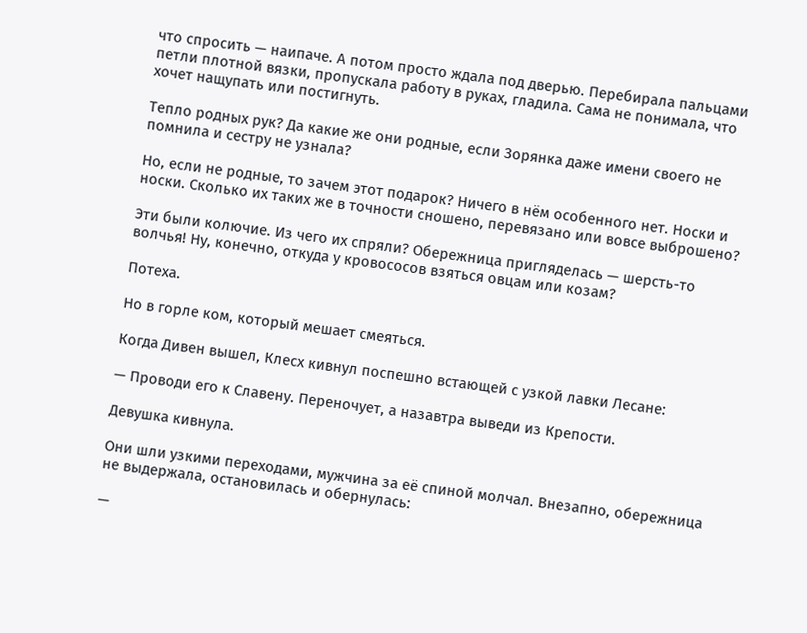что спросить — наипаче. А потом просто ждала под дверью. Перебирала пальцами петли плотной вязки, пропускала работу в руках, гладила. Сама не понимала, что хочет нащупать или постигнуть.

Тепло родных рук? Да какие же они родные, если Зорянка даже имени своего не помнила и сестру не узнала?

Но, если не родные, то зачем этот подарок? Ничего в нём особенного нет. Носки и носки. Сколько их таких же в точности сношено, перевязано или вовсе выброшено?

Эти были колючие. Из чего их спряли? Обережница пригляделась — шерсть-то волчья! Ну, конечно, откуда у кровососов взяться овцам или козам?

Потеха.

Но в горле ком, который мешает смеяться.

Когда Дивен вышел, Клесх кивнул поспешно встающей с узкой лавки Лесане:

— Проводи его к Славену. Переночует, а назавтра выведи из Крепости.

Девушка кивнула.

Они шли узкими переходами, мужчина за её спиной молчал. Внезапно, обережница не выдержала, остановилась и обернулась:

—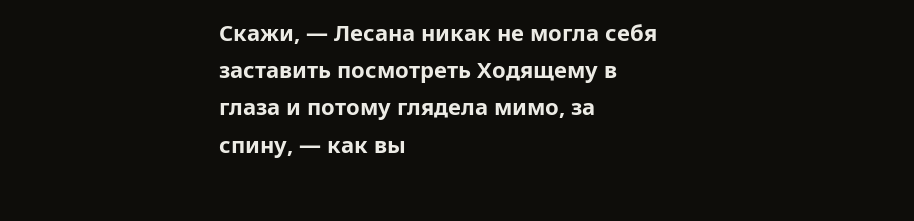Скажи, — Лесана никак не могла себя заставить посмотреть Ходящему в глаза и потому глядела мимо, за спину, — как вы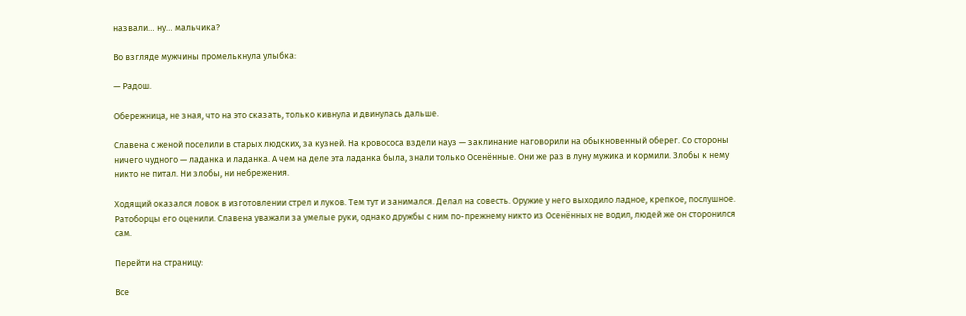назвали… ну… мальчика?

Во взгляде мужчины промелькнула улыбка:

— Радош.

Обережница, не зная, что на это сказать, только кивнула и двинулась дальше.

Славена с женой поселили в старых людских, за кузней. На кровососа вздели науз — заклинание наговорили на обыкновенный оберег. Со стороны ничего чудного — ладанка и ладанка. А чем на деле эта ладанка была, знали только Осенённые. Они же раз в луну мужика и кормили. Злобы к нему никто не питал. Ни злобы, ни небрежения.

Ходящий оказался ловок в изготовлении стрел и луков. Тем тут и занимался. Делал на совесть. Оружие у него выходило ладное, крепкое, послушное. Ратоборцы его оценили. Славена уважали за умелые руки, однако дружбы с ним по-прежнему никто из Осенённых не водил, людей же он сторонился сам.

Перейти на страницу:

Все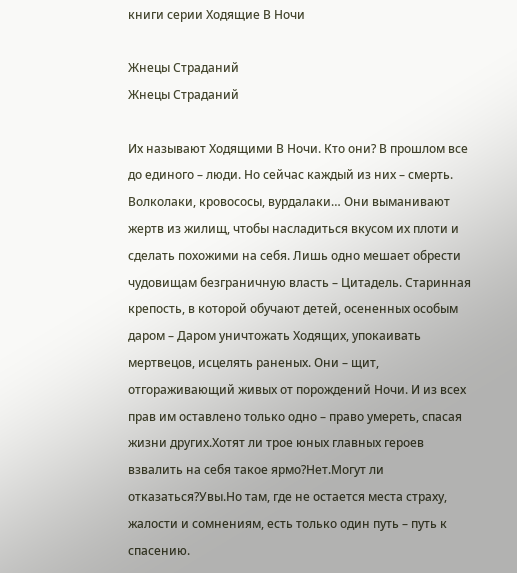книги серии Ходящие В Ночи

Жнецы Страданий
Жнецы Страданий

Их называют Ходящими В Ночи. Кто они? В прошлом все до единого – люди. Но сейчас каждый из них – смерть. Волколаки, кровососы, вурдалаки… Они выманивают жертв из жилищ, чтобы насладиться вкусом их плоти и сделать похожими на себя. Лишь одно мешает обрести чудовищам безграничную власть – Цитадель. Старинная крепость, в которой обучают детей, осененных особым даром – Даром уничтожать Ходящих, упокаивать мертвецов, исцелять раненых. Они – щит, отгораживающий живых от порождений Ночи. И из всех прав им оставлено только одно – право умереть, спасая жизни других.Хотят ли трое юных главных героев взвалить на себя такое ярмо?Нет.Могут ли отказаться?Увы.Но там, где не остается места страху, жалости и сомнениям, есть только один путь – путь к спасению.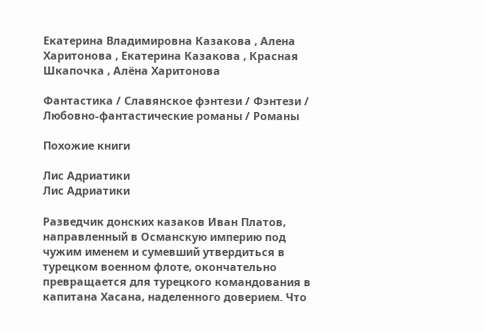Екатерина Владимировна Казакова , Алена Харитонова , Екатерина Казакова , Красная Шкапочка , Алёна Харитонова

Фантастика / Славянское фэнтези / Фэнтези / Любовно-фантастические романы / Романы

Похожие книги

Лис Адриатики
Лис Адриатики

Разведчик донских казаков Иван Платов, направленный в Османскую империю под чужим именем и сумевший утвердиться в турецком военном флоте, окончательно превращается для турецкого командования в капитана Хасана, наделенного доверием. Что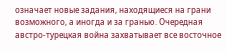означает новые задания, находящиеся на грани возможного, а иногда и за гранью. Очередная австро-турецкая война захватывает все восточное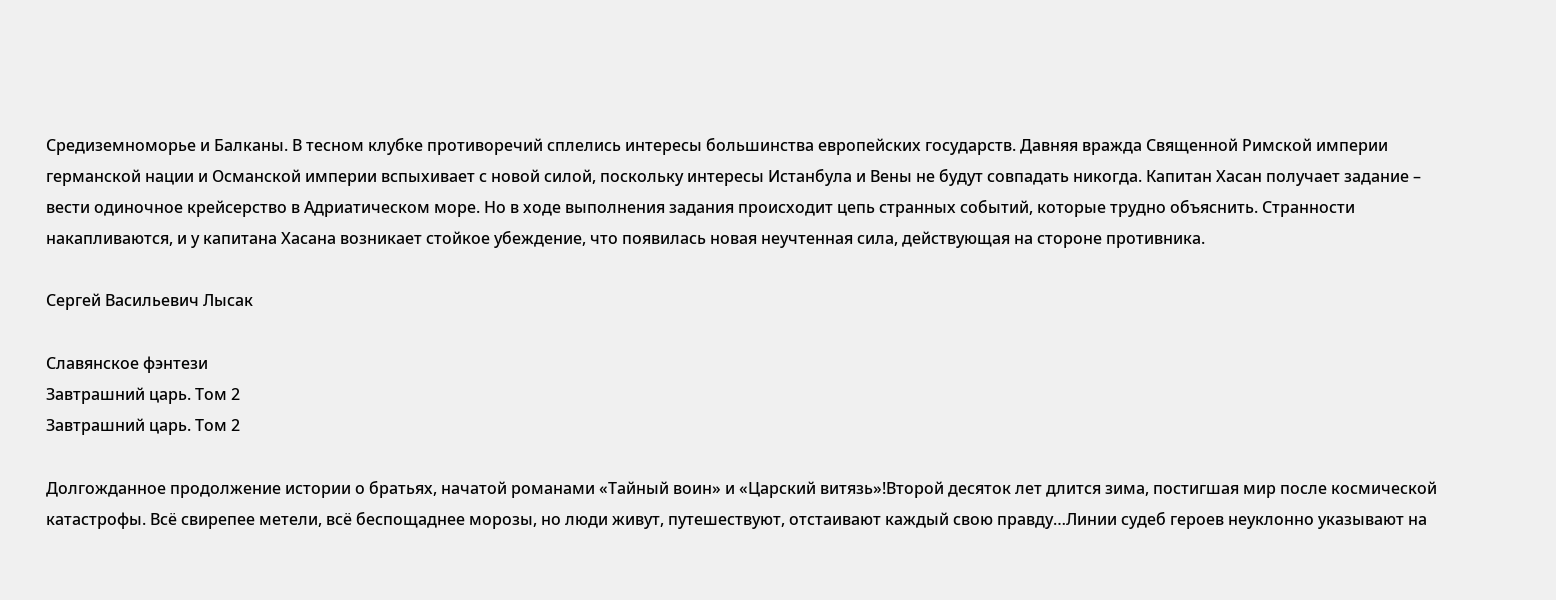Средиземноморье и Балканы. В тесном клубке противоречий сплелись интересы большинства европейских государств. Давняя вражда Священной Римской империи германской нации и Османской империи вспыхивает с новой силой, поскольку интересы Истанбула и Вены не будут совпадать никогда. Капитан Хасан получает задание – вести одиночное крейсерство в Адриатическом море. Но в ходе выполнения задания происходит цепь странных событий, которые трудно объяснить. Странности накапливаются, и у капитана Хасана возникает стойкое убеждение, что появилась новая неучтенная сила, действующая на стороне противника.

Сергей Васильевич Лысак

Славянское фэнтези
Завтрашний царь. Том 2
Завтрашний царь. Том 2

Долгожданное продолжение истории о братьях, начатой романами «Тайный воин» и «Царский витязь»!Второй десяток лет длится зима, постигшая мир после космической катастрофы. Всё свирепее метели, всё беспощаднее морозы, но люди живут, путешествуют, отстаивают каждый свою правду…Линии судеб героев неуклонно указывают на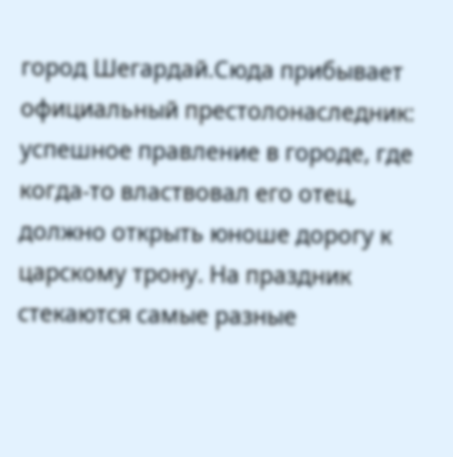город Шегардай.Сюда прибывает официальный престолонаследник: успешное правление в городе, где когда-то властвовал его отец, должно открыть юноше дорогу к царскому трону. На праздник стекаются самые разные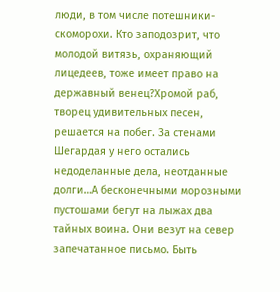люди, в том числе потешники-скоморохи. Кто заподозрит, что молодой витязь, охраняющий лицедеев, тоже имеет право на державный венец?Хромой раб, творец удивительных песен, решается на побег. За стенами Шегардая у него остались недоделанные дела, неотданные долги…А бесконечными морозными пустошами бегут на лыжах два тайных воина. Они везут на север запечатанное письмо. Быть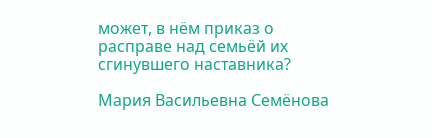может, в нём приказ о расправе над семьёй их сгинувшего наставника?

Мария Васильевна Семёнова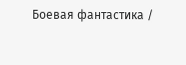Боевая фантастика /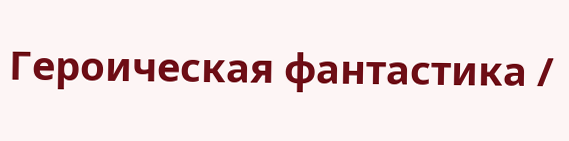Героическая фантастика /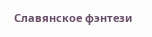Славянское фэнтези